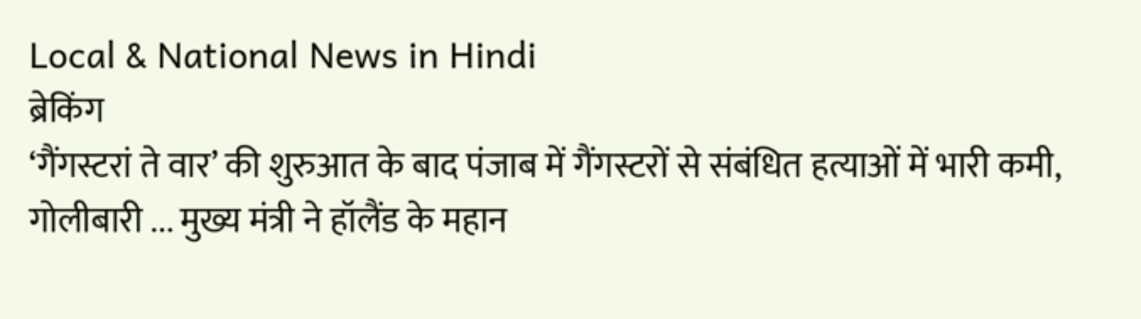Local & National News in Hindi
ब्रेकिंग
‘गैंगस्टरां ते वार’ की शुरुआत के बाद पंजाब में गैंगस्टरों से संबंधित हत्याओं में भारी कमी, गोलीबारी ... मुख्य मंत्री ने हॉलैंड के महान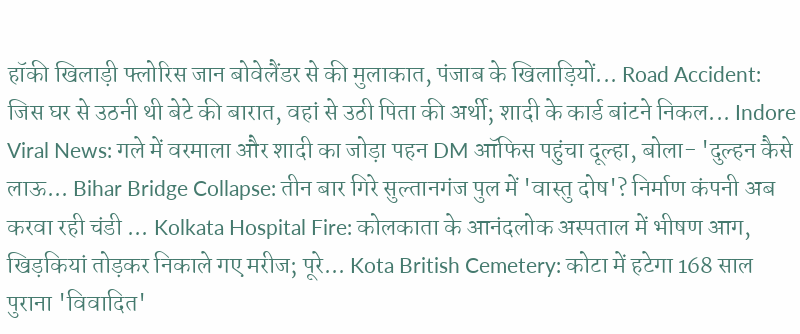हॉकी खिलाड़ी फ्लोरिस जान बोवेलैंडर से की मुलाकात, पंजाब के खिलाड़ियों... Road Accident: जिस घर से उठनी थी बेटे की बारात, वहां से उठी पिता की अर्थी; शादी के कार्ड बांटने निकल... Indore Viral News: गले में वरमाला और शादी का जोड़ा पहन DM ऑफिस पहुंचा दूल्हा, बोला- 'दुल्हन कैसे लाऊ... Bihar Bridge Collapse: तीन बार गिरे सुल्तानगंज पुल में 'वास्तु दोष'? निर्माण कंपनी अब करवा रही चंडी ... Kolkata Hospital Fire: कोलकाता के आनंदलोक अस्पताल में भीषण आग, खिड़कियां तोड़कर निकाले गए मरीज; पूरे... Kota British Cemetery: कोटा में हटेगा 168 साल पुराना 'विवादित'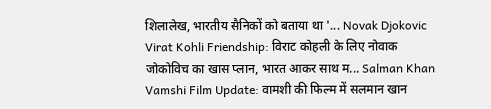शिलालेख, भारतीय सैनिकों को बताया था '... Novak Djokovic Virat Kohli Friendship: विराट कोहली के लिए नोवाक जोकोविच का खास प्लान, भारत आकर साथ म... Salman Khan Vamshi Film Update: वामशी की फिल्म में सलमान खान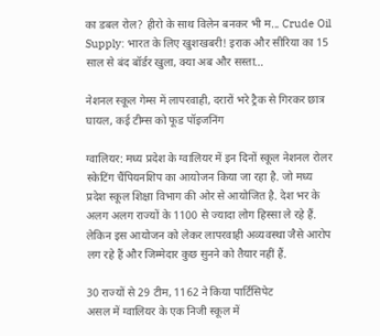का डबल रोल? हीरो के साथ विलेन बनकर भी म... Crude Oil Supply: भारत के लिए खुशखबरी! इराक और सीरिया का 15 साल से बंद बॉर्डर खुला, क्या अब और सस्ता...

नेशनल स्कूल गेम्स में लापरवाही, दरारों भरे ट्रैक से गिरकर छात्र घायल, कई टीम्स को फूड पॉइजनिंग

ग्वालियर: मध्य प्रदेश के ग्वालियर में इन दिनों स्कूल नेशनल रोलर स्केटिंग चैंपियनशिप का आयोजन किया जा रहा है. जो मध्य प्रदेश स्कूल शिक्षा विभाग की ओर से आयोजित है. देश भर के अलग अलग राज्यों के 1100 से ज्यादा लोग हिस्सा ले रहे हैं. लेकिन इस आयोजन को लेकर लापरवाही अव्यवस्था जैसे आरोप लग रहे हैं और जिम्मेदार कुछ सुनने को तैयार नहीं हैं.

30 राज्यों से 29 टीम, 1162 ने किया पार्टिसिपेट
असल में ग्वालियर के एक निजी स्कूल में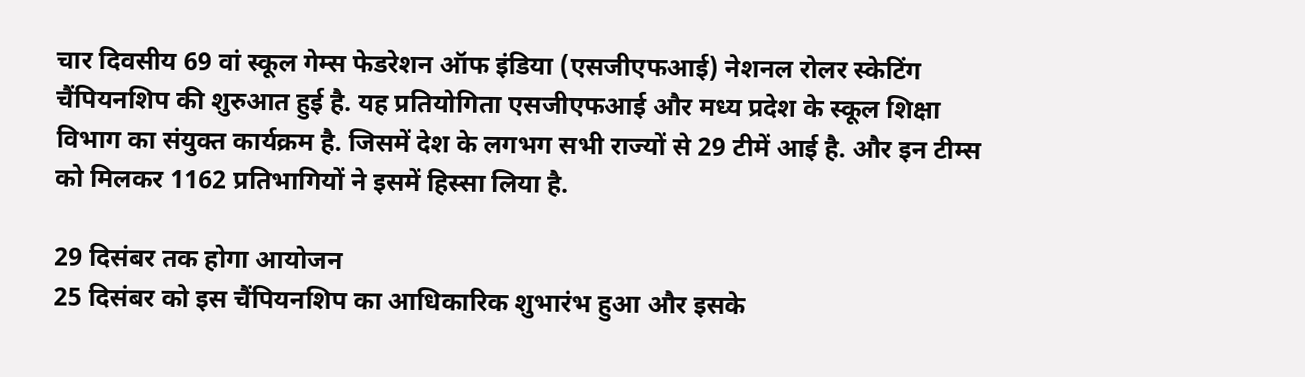चार दिवसीय 69 वां स्कूल गेम्स फेडरेशन ऑफ इंडिया (एसजीएफआई) नेशनल रोलर स्केटिंग चैंपियनशिप की शुरुआत हुई है. यह प्रतियोगिता एसजीएफआई और मध्य प्रदेश के स्कूल शिक्षा विभाग का संयुक्त कार्यक्रम है. जिसमें देश के लगभग सभी राज्यों से 29 टीमें आई है. और इन टीम्स को मिलकर 1162 प्रतिभागियों ने इसमें हिस्सा लिया है.

29 दिसंबर तक होगा आयोजन
25 दिसंबर को इस चैंपियनशिप का आधिकारिक शुभारंभ हुआ और इसके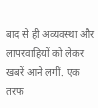बाद से ही अव्यवस्था और लापरवाहियों को लेकर खबरें आने लगीं. एक तरफ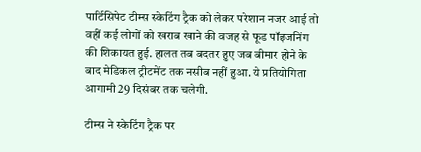पार्टिसिपेट टीम्स स्केटिंग ट्रैक को लेकर परेशान नजर आई तो वहीं कई लोगों को खराब खाने की वजह से फूड पॉइजनिंग की शिकायत हुई. हालत तब बदतर हुए जब बीमार होने के बाद मेडिकल ट्रीटमेंट तक नसीब नहीं हुआ. ये प्रतियोगिता आगामी 29 दिसंबर तक चलेगी.

टीम्स ने स्केटिंग ट्रैक पर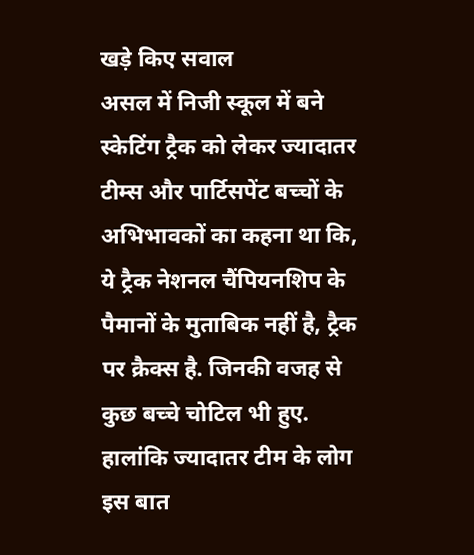खड़े किए सवाल
असल में निजी स्कूल में बने स्केटिंग ट्रैक को लेकर ज्यादातर टीम्स और पार्टिसपेंट बच्चों के अभिभावकों का कहना था कि, ये ट्रैक नेशनल चैंपियनशिप के पैमानों के मुताबिक नहीं है, ट्रैक पर क्रैक्स है. जिनकी वजह से कुछ बच्चे चोटिल भी हुए. हालांकि ज्यादातर टीम के लोग इस बात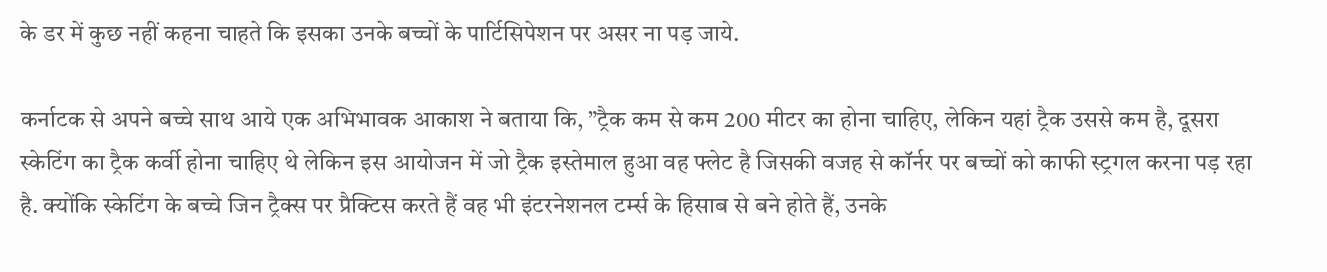के डर में कुछ नहीं कहना चाहते कि इसका उनके बच्चों के पार्टिसिपेशन पर असर ना पड़ जाये.

कर्नाटक से अपने बच्चे साथ आये एक अभिभावक आकाश ने बताया कि, ”ट्रैक कम से कम 200 मीटर का होना चाहिए, लेकिन यहां ट्रैक उससे कम है, दूसरा स्केटिंग का ट्रैक कर्वी होना चाहिए थे लेकिन इस आयोजन में जो ट्रैक इस्तेमाल हुआ वह फ्लेट है जिसकी वजह से कॉर्नर पर बच्चों को काफी स्ट्रगल करना पड़ रहा है. क्योंकि स्केटिंग के बच्चे जिन ट्रैक्स पर प्रैक्टिस करते हैं वह भी इंटरनेशनल टर्म्स के हिसाब से बने होते हैं, उनके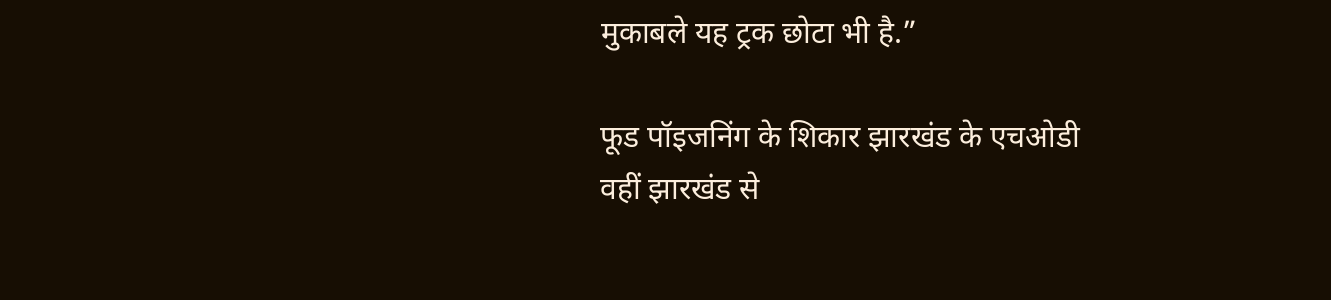मुकाबले यह ट्रक छोटा भी है.”

फूड पॉइजनिंग के शिकार झारखंड के एचओडी
वहीं झारखंड से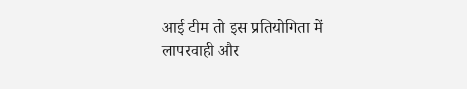आई टीम तो इस प्रतियोगिता में लापरवाही और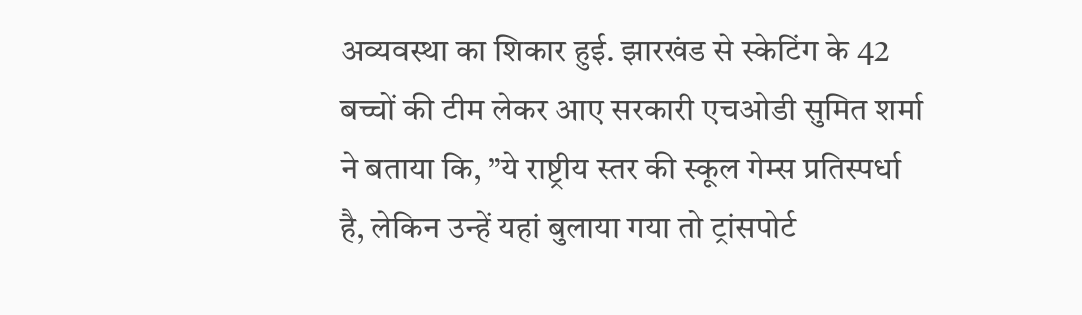अव्यवस्था का शिकार हुई. झारखंड से स्केटिंग के 42 बच्चों की टीम लेकर आए सरकारी एचओडी सुमित शर्मा ने बताया कि, ”ये राष्ट्रीय स्तर की स्कूल गेम्स प्रतिस्पर्धा है, लेकिन उन्हें यहां बुलाया गया तो ट्रांसपोर्ट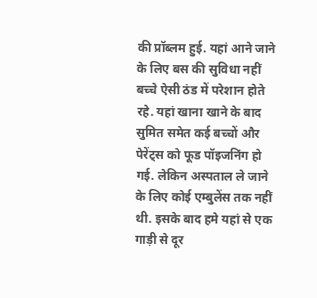की प्रॉब्लम हुई. यहां आने जाने के लिए बस की सुविधा नहीं बच्चे ऐसी ठंड में परेशान होते रहे. यहां खाना खाने के बाद सुमित समेत कई बच्चों और पेरेंट्स को फूड पॉइजनिंग हो गई. लेकिन अस्पताल ले जाने के लिए कोई एम्बुलेंस तक नहीं थी. इसके बाद हमे यहां से एक गाड़ी से दूर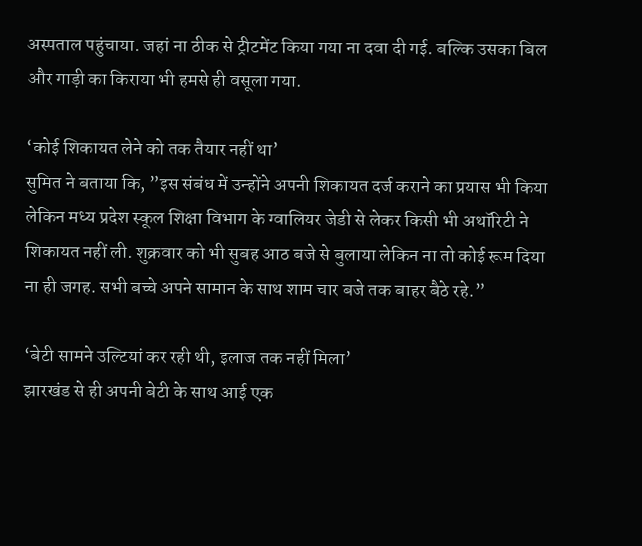अस्पताल पहुंचाया. जहां ना ठीक से ट्रीटमेंट किया गया ना दवा दी गई. बल्कि उसका बिल और गाड़ी का किराया भी हमसे ही वसूला गया.

‘कोई शिकायत लेने को तक तैयार नहीं था’
सुमित ने बताया कि, ”इस संबंध में उन्होंने अपनी शिकायत दर्ज कराने का प्रयास भी किया लेकिन मध्य प्रदेश स्कूल शिक्षा विभाग के ग्वालियर जेडी से लेकर किसी भी अथॉरिटी ने शिकायत नहीं ली. शुक्रवार को भी सुबह आठ बजे से बुलाया लेकिन ना तो कोई रूम दिया ना ही जगह. सभी बच्चे अपने सामान के साथ शाम चार बजे तक बाहर बैठे रहे.”

‘बेटी सामने उल्टियां कर रही थी, इलाज तक नहीं मिला’
झारखंड से ही अपनी बेटी के साथ आई एक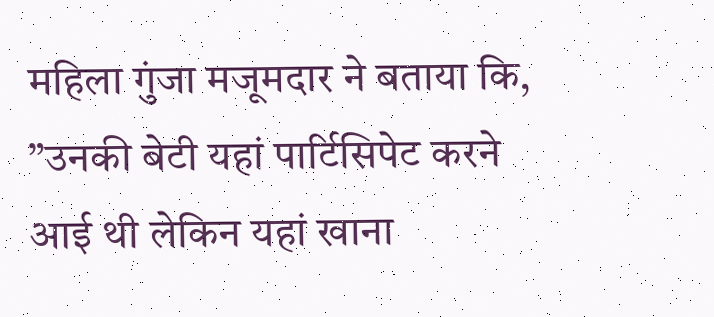महिला गुंजा मजूमदार ने बताया कि, ”उनकी बेटी यहां पार्टिसिपेट करने आई थी लेकिन यहां खाना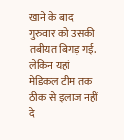खाने के बाद गुरुवार को उसकी तबीयत बिगड़ गई. लेकिन यहां मेडिकल टीम तक ठीक से इलाज नहीं दे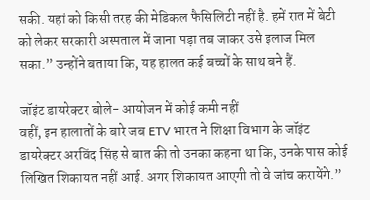सकी. यहां को किसी तरह की मेडिकल फैसिलिटी नहीं है. हमें रात में बेटी को लेकर सरकारी अस्पताल में जाना पड़ा तब जाकर उसे इलाज मिल सका.” उन्होंने बताया कि, यह हालत कई बच्चों के साथ बने हैं.

जॉइंट डायरेक्टर बोले- आयोजन में कोई कमी नहीं
वहीं, इन हालातों के बारे जब ETV भारत ने शिक्षा विभाग के जॉइंट डायरेक्टर अरविंद सिंह से बात की तो उनका कहना था कि, उनके पास कोई लिखित शिकायत नहीं आई. अगर शिकायत आएगी तो वे जांच करायेंगे.”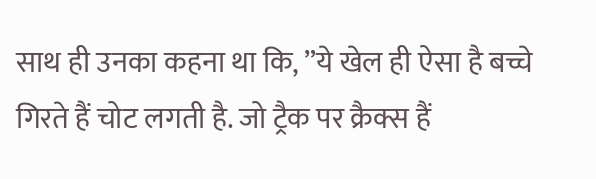साथ ही उनका कहना था कि, ”ये खेल ही ऐसा है बच्चे गिरते हैं चोट लगती है. जो ट्रैक पर क्रैक्स हैं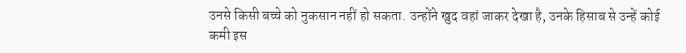उनसे किसी बच्चे को नुकसान नहीं हो सकता. उन्होंने खुद वहां जाकर देखा है, उनके हिसाब से उन्हें कोई कमी इस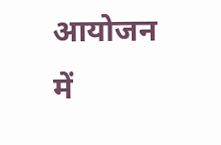आयोजन में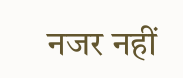नजर नहीं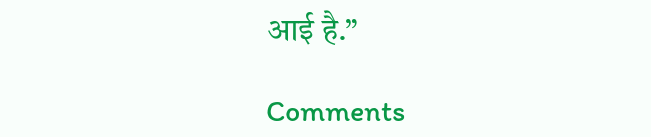आई है.”

Comments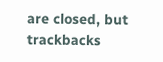are closed, but trackbacks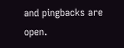and pingbacks are open.